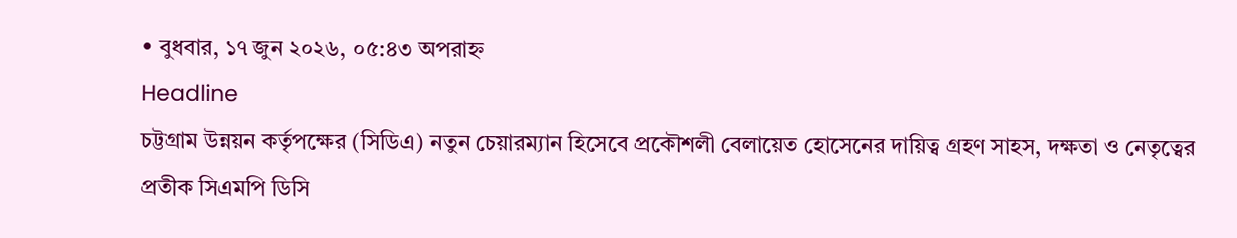• বুধবার, ১৭ জুন ২০২৬, ০৫:৪৩ অপরাহ্ন
Headline
চট্টগ্রাম উন্নয়ন কর্তৃপক্ষের (সিডিএ) নতুন চেয়ারম্যান হিসেবে প্রকৌশলী বেলায়েত হোসেনের দায়িত্ব গ্রহণ সাহস, দক্ষতা ও নেতৃত্বের প্রতীক সিএমপি ডিসি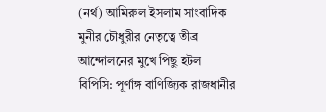(নর্থ) আমিরুল ইসলাম সাংবাদিক মুনীর চৌধুরীর নেতৃত্বে তীব্র আন্দোলনের মুখে পিছু হটল বিপিসি: পূর্ণাঙ্গ বাণিজ্যিক রাজধানীর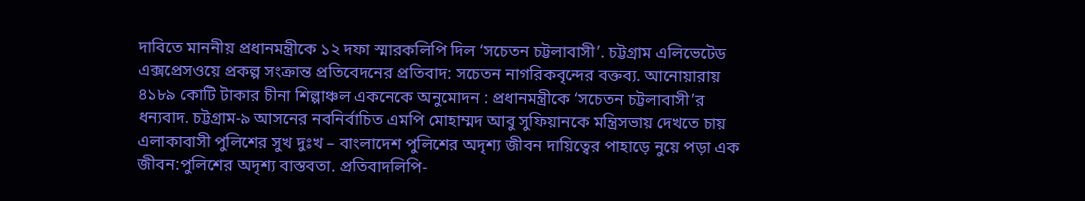দাবিতে মাননীয় প্রধানমন্ত্রীকে ১২ দফা স্মারকলিপি দিল ‘সচেতন চট্টলাবাসী’. চট্টগ্রাম এলিভেটেড এক্সপ্রেসওয়ে প্রকল্প সংক্রান্ত প্রতিবেদনের প্রতিবাদ: সচেতন নাগরিকবৃন্দের বক্তব্য. আনোয়ারায় ৪১৮৯ কোটি টাকার চীনা শিল্পাঞ্চল একনেকে অনুমোদন : প্রধানমন্ত্রীকে ‘সচেতন চট্টলাবাসী’র ধন্যবাদ. চট্টগ্রাম-৯ আসনের নবনির্বাচিত এমপি মোহাম্মদ আবু সুফিয়ানকে মন্ত্রিসভায় দেখতে চায় এলাকাবাসী পুলিশের সুখ দুঃখ – বাংলাদেশ পুলিশের অদৃশ্য জীবন দায়িত্বের পাহাড়ে নুয়ে পড়া এক জীবন:পুলিশের অদৃশ্য বাস্তবতা. প্রতিবাদলিপি-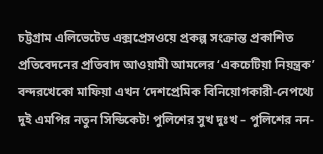চট্টগ্রাম এলিভেটেড এক্সপ্রেসওয়ে প্রকল্প সংক্রান্ত প্রকাশিত প্রতিবেদনের প্রতিবাদ আওয়ামী আমলের ‘একচেটিয়া নিয়ন্ত্রক’ বন্দরখেকো মাফিয়া এখন ‘দেশপ্রেমিক বিনিয়োগকারী-নেপথ্যে দুই এমপির নতুন সিন্ডিকেট! পুলিশের সুখ দুঃখ – পুলিশের নন-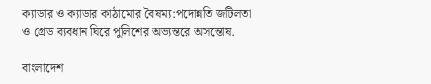ক্যাডার ও ক্যাডার কাঠামোর বৈষম্য:পদোন্নতি জটিলতা ও গ্রেড ব্যবধান ঘিরে পুলিশের অভ্যন্তরে অসন্তোষ.

বাংলাদেশ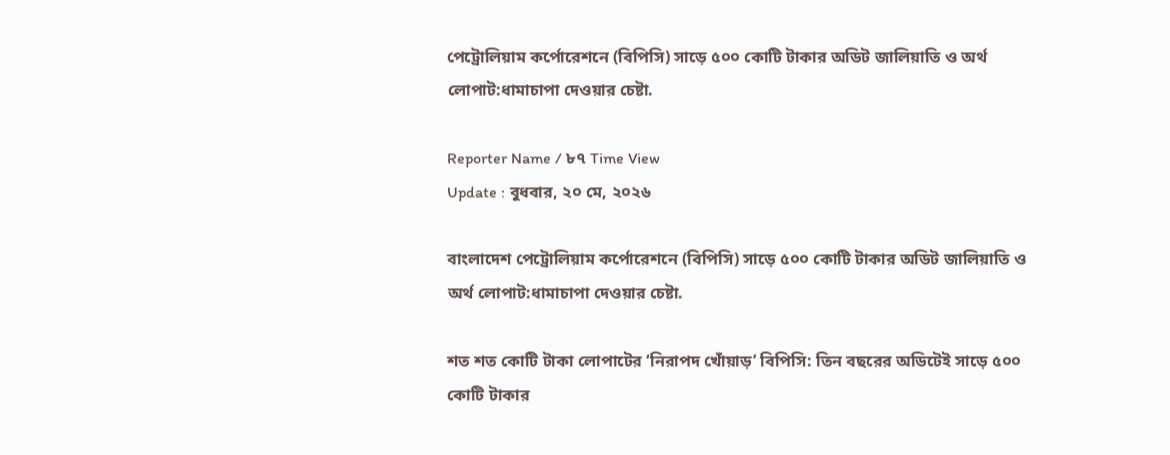পেট্রোলিয়াম কর্পোরেশনে (বিপিসি) সাড়ে ৫০০ কোটি টাকার অডিট জালিয়াতি ও অর্থ লোপাট:ধামাচাপা দেওয়ার চেষ্টা.

Reporter Name / ৮৭ Time View
Update : বুধবার, ২০ মে, ২০২৬

বাংলাদেশ পেট্রোলিয়াম কর্পোরেশনে (বিপিসি) সাড়ে ৫০০ কোটি টাকার অডিট জালিয়াতি ও অর্থ লোপাট:ধামাচাপা দেওয়ার চেষ্টা.

শত শত কোটি টাকা লোপাটের ‘নিরাপদ খোঁয়াড়’ বিপিসি: তিন বছরের অডিটেই সাড়ে ৫০০ কোটি টাকার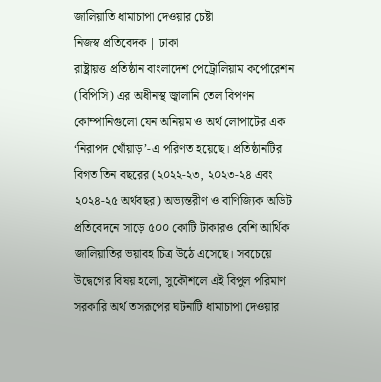জালিয়াতি ধামাচাপা দেওয়ার চেষ্টা
নিজস্ব প্রতিবেদক | ঢাকা
রাষ্ট্রায়ত্ত প্রতিষ্ঠান বাংলাদেশ পেট্রোলিয়াম কর্পোরেশন (বিপিসি) এর অধীনস্থ জ্বালানি তেল বিপণন কোম্পানিগুলো যেন অনিয়ম ও অর্থ লোপাটের এক ‘নিরাপদ খোঁয়াড়’-এ পরিণত হয়েছে। প্রতিষ্ঠানটির বিগত তিন বছরের (২০২২-২৩, ২০২৩-২৪ এবং ২০২৪-২৫ অর্থবছর) অভ্যন্তরীণ ও বাণিজ্যিক অডিট প্রতিবেদনে সাড়ে ৫০০ কোটি টাকারও বেশি আর্থিক জালিয়াতির ভয়াবহ চিত্র উঠে এসেছে। সবচেয়ে উদ্বেগের বিষয় হলো, সুকৌশলে এই বিপুল পরিমাণ সরকারি অর্থ তসরূপের ঘটনাটি ধামাচাপা দেওয়ার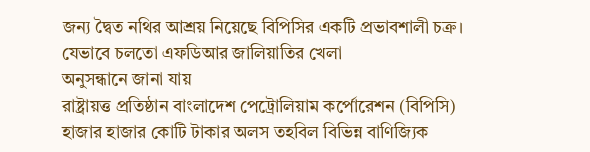জন্য দ্বৈত নথির আশ্রয় নিয়েছে বিপিসির একটি প্রভাবশালী চক্র।
যেভাবে চলতো এফডিআর জালিয়াতির খেলা
অনুসন্ধানে জানা যায়
রাষ্ট্রায়ত্ত প্রতিষ্ঠান বাংলাদেশ পেট্রোলিয়াম কর্পোরেশন (বিপিসি)
হাজার হাজার কোটি টাকার অলস তহবিল বিভিন্ন বাণিজ্যিক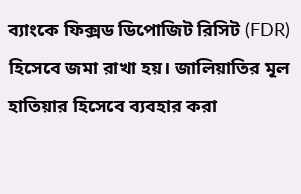ব্যাংকে ফিক্সড ডিপোজিট রিসিট (FDR) হিসেবে জমা রাখা হয়। জালিয়াতির মূল হাতিয়ার হিসেবে ব্যবহার করা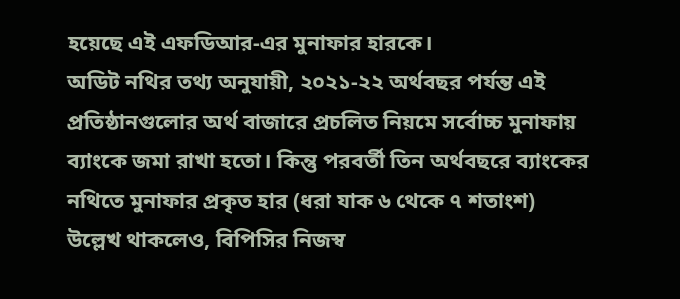হয়েছে এই এফডিআর-এর মুনাফার হারকে।
অডিট নথির তথ্য অনুযায়ী, ২০২১-২২ অর্থবছর পর্যন্ত এই প্রতিষ্ঠানগুলোর অর্থ বাজারে প্রচলিত নিয়মে সর্বোচ্চ মুনাফায় ব্যাংকে জমা রাখা হতো। কিন্তু পরবর্তী তিন অর্থবছরে ব্যাংকের নথিতে মুনাফার প্রকৃত হার (ধরা যাক ৬ থেকে ৭ শতাংশ) উল্লেখ থাকলেও, বিপিসির নিজস্ব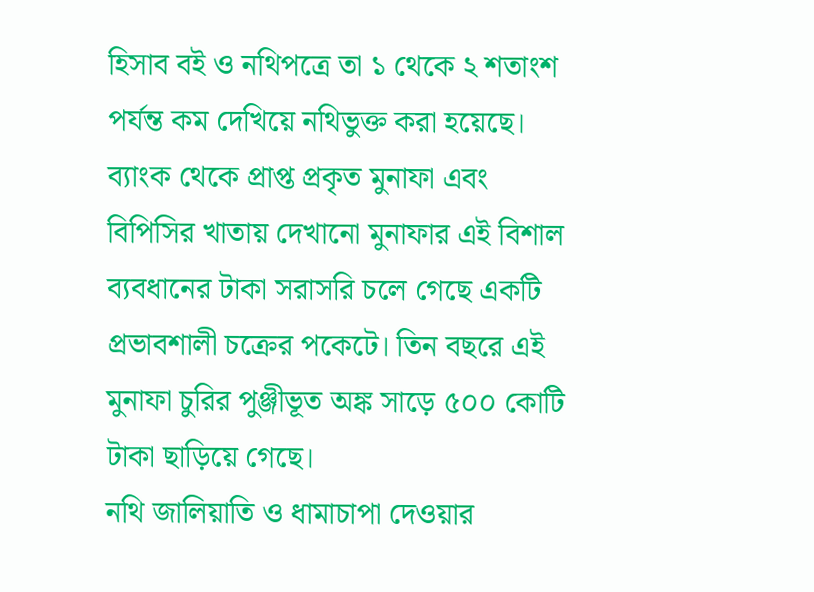হিসাব বই ও নথিপত্রে তা ১ থেকে ২ শতাংশ পর্যন্ত কম দেখিয়ে নথিভুক্ত করা হয়েছে।
ব্যাংক থেকে প্রাপ্ত প্রকৃত মুনাফা এবং বিপিসির খাতায় দেখানো মুনাফার এই বিশাল ব্যবধানের টাকা সরাসরি চলে গেছে একটি প্রভাবশালী চক্রের পকেটে। তিন বছরে এই মুনাফা চুরির পুঞ্জীভূত অঙ্ক সাড়ে ৫০০ কোটি টাকা ছাড়িয়ে গেছে।
নথি জালিয়াতি ও ধামাচাপা দেওয়ার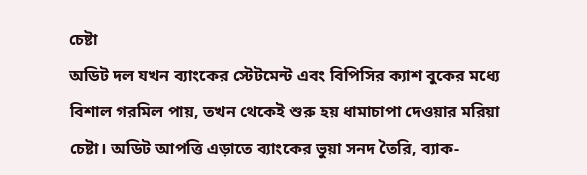চেষ্টা
অডিট দল যখন ব্যাংকের স্টেটমেন্ট এবং বিপিসির ক্যাশ বুকের মধ্যে বিশাল গরমিল পায়, তখন থেকেই শুরু হয় ধামাচাপা দেওয়ার মরিয়া চেষ্টা। অডিট আপত্তি এড়াতে ব্যাংকের ভুয়া সনদ তৈরি, ব্যাক-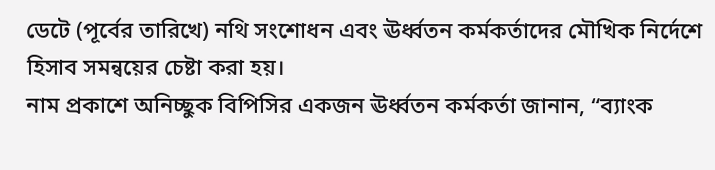ডেটে (পূর্বের তারিখে) নথি সংশোধন এবং ঊর্ধ্বতন কর্মকর্তাদের মৌখিক নির্দেশে হিসাব সমন্বয়ের চেষ্টা করা হয়।
নাম প্রকাশে অনিচ্ছুক বিপিসির একজন ঊর্ধ্বতন কর্মকর্তা জানান, “ব্যাংক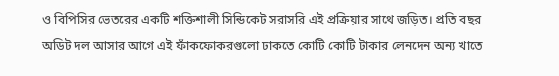ও বিপিসির ভেতরের একটি শক্তিশালী সিন্ডিকেট সরাসরি এই প্রক্রিয়ার সাথে জড়িত। প্রতি বছর অডিট দল আসার আগে এই ফাঁকফোকরগুলো ঢাকতে কোটি কোটি টাকার লেনদেন অন্য খাতে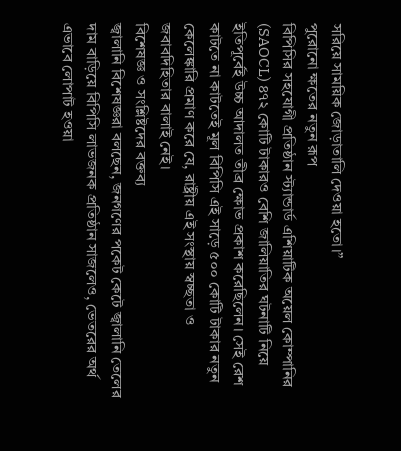সরিয়ে সাময়িক জোড়াতালি দেওয়া হতো।”
পুরোনো ক্ষতের নতুন রূপ
বিপিসির সহযোগী প্রতিষ্ঠান স্ট্যান্ডার্ড এশিয়াটিক অয়েল কোম্পানির (SAOCL) ৪৭২ কোটি টাকারও বেশি জালিয়াতির ঘটনাটি নিয়ে ইতিপূর্বেই উচ্চ আদালত তীব্র ক্ষোভ প্রকাশ করেছিলেন। সেই রেশ কাটতে না কাটতেই মূল বিপিসি এই সাড়ে ৫০০ কোটি টাকার নতুন কেলেঙ্কারি প্রমাণ করে যে, রাষ্ট্রীয় এই সংস্থায় স্বচ্ছতা ও জবাবদিহিতার বালাই নেই।
বিশেষজ্ঞ ও সংশ্লিষ্টদের বক্তব্য
জ্বালানি বিশেষজ্ঞরা বলছেন, জনগণের পকেট কেটে জ্বালানি তেলের দাম বাড়িয়ে বিপিসি লাভজনক প্রতিষ্ঠান সাজলেও, ভেতরের অর্থ এভাবে লোপাট হওয়া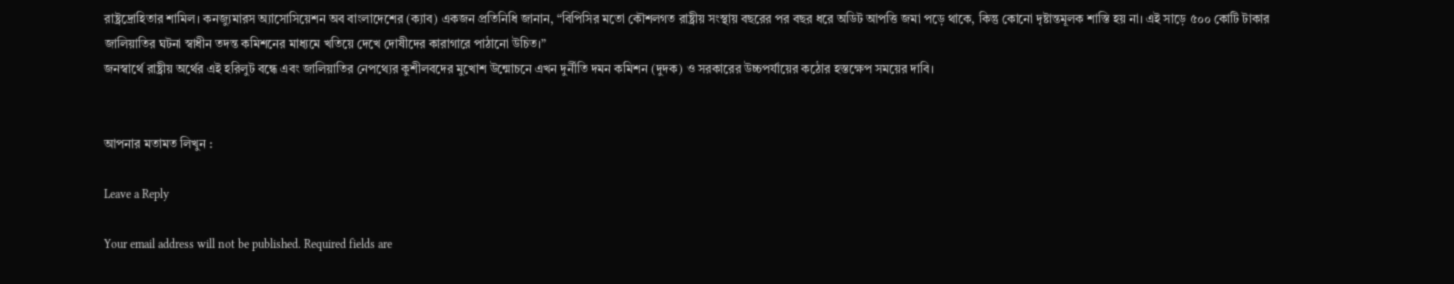রাষ্ট্রদ্রোহিতার শামিল। কনজ্যুমারস অ্যাসোসিয়েশন অব বাংলাদেশের (ক্যাব) একজন প্রতিনিধি জানান, “বিপিসির মতো কৌশলগত রাষ্ট্রীয় সংস্থায় বছরের পর বছর ধরে অডিট আপত্তি জমা পড়ে থাকে, কিন্তু কোনো দৃষ্টান্তমূলক শাস্তি হয় না। এই সাড়ে ৫০০ কোটি টাকার জালিয়াতির ঘটনা স্বাধীন তদন্ত কমিশনের মাধ্যমে খতিয়ে দেখে দোষীদের কারাগারে পাঠানো উচিত।”
জনস্বার্থে রাষ্ট্রীয় অর্থের এই হরিলুট বন্ধে এবং জালিয়াতির নেপথ্যের কুশীলবদের মুখোশ উন্মোচনে এখন দুর্নীতি দমন কমিশন (দুদক) ও সরকারের উচ্চপর্যায়ের কঠোর হস্তক্ষেপ সময়ের দাবি।


আপনার মতামত লিখুন :

Leave a Reply

Your email address will not be published. Required fields are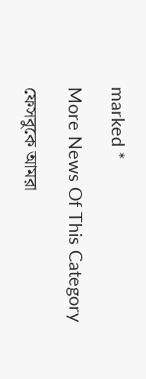marked *

More News Of This Category

ফেসবুকে আমরা